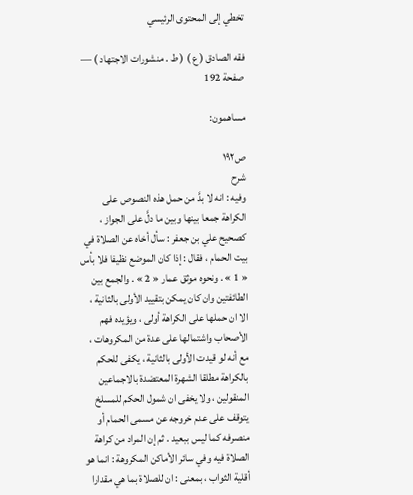تخطي إلى المحتوى الرئيسي

فقه الصادق ( ع ) ( ط . منشورات الاجتهاد ) — صفحة 192

مساهمون:

ص١٩٢
شرح
وفيه : انه لا بدَّ من حمل هذه النصوص على الكراهة جمعا بينها وبين ما دلَّ على الجواز ، كصحيح علي بن جعفر : سأل أخاه عن الصلاة في بيت الحمام ، فقال : إذا كان الموضع نظيفا فلا بأس « 1 » . ونحوه موثق عمار « 2 » . والجمع بين الطائفتين وان كان يمكن بتقييد الأولى بالثانية ، الا ان حملها على الكراهة أولى ، ويؤيده فهم الأصحاب واشتمالها على عدة من المكروهات ، مع أنه لو قيدت الأولى بالثانية ، يكفى للحكم بالكراهة مطلقا الشهرة المعتضدة بالاجماعين المنقولين ، ولا يخفى ان شمول الحكم للمسلخ يتوقف على عدم خروجه عن مسمى الحمام أو منصرفه كما ليس ببعيد . ثم إن المراد من كراهة الصلاة فيه وفي سائر الأماكن المكروهة : انما هو أقلية الثواب ، بمعنى : ان للصلاة بما هي مقدارا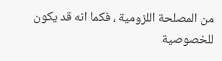من المصلحة اللزومية ، فكما انه قد يكون للخصوصية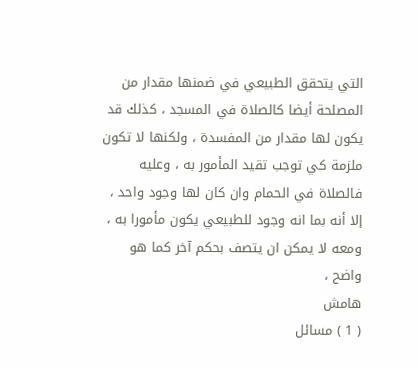التي يتحقق الطبيعي في ضمنها مقدار من المصلحة أيضا كالصلاة في المسجد ، كذلك قد يكون لها مقدار من المفسدة ، ولكنها لا تكون ملزمة كي توجب تقيد المأمور به ، وعليه فالصلاة في الحمام وان كان لها وجود واحد ، إلا أنه بما انه وجود للطبيعي يكون مأمورا به ، ومعه لا يمكن ان يتصف بحكم آخر كما هو واضح ،
هامش
( 1 ) مسائل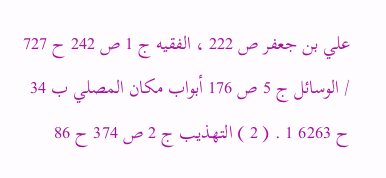علي بن جعفر ص 222 ، الفقيه ج 1 ص 242 ح 727 / الوسائل ج 5 ص 176 أبواب مكان المصلي ب 34 ح 6263 1 . ( 2 ) التهذيب ج 2 ص 374 ح 86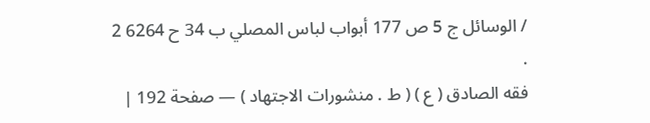/ الوسائل ج 5 ص 177 أبواب لباس المصلي ب 34 ح 6264 2 .
فقه الصادق ( ع ) ( ط . منشورات الاجتهاد ) — صفحة 192 |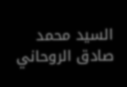السيد محمد صادق الروحاني